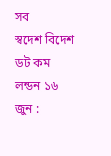সব
স্বদেশ বিদেশ ডট কম
লন্ডন ১৬ জুন :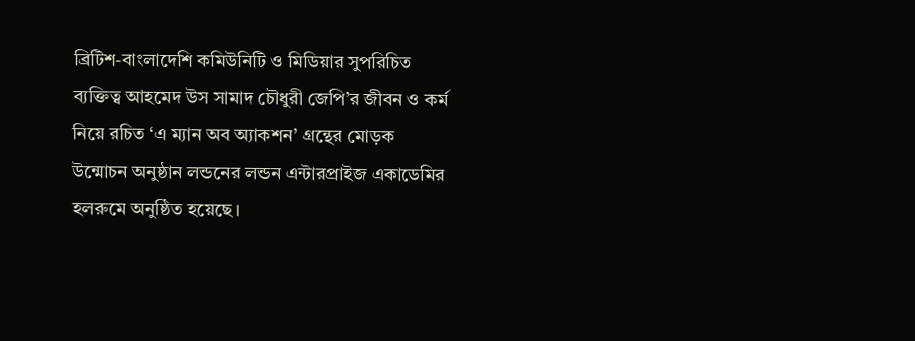ব্রিটিশ-বাংলাদেশি কমিউনিটি ও মিডিয়ার সুপরিচিত ব্যক্তিত্ব আহমেদ উস সামাদ চৌধুরী জেপি’র জীবন ও কর্ম নিয়ে রচিত ‘এ ম্যান অব অ্যাকশন’ গ্রন্থের মোড়ক উন্মোচন অনুষ্ঠান লন্ডনের লন্ডন এন্টারপ্রাইজ একাডেমির হলরুমে অনুষ্ঠিত হয়েছে।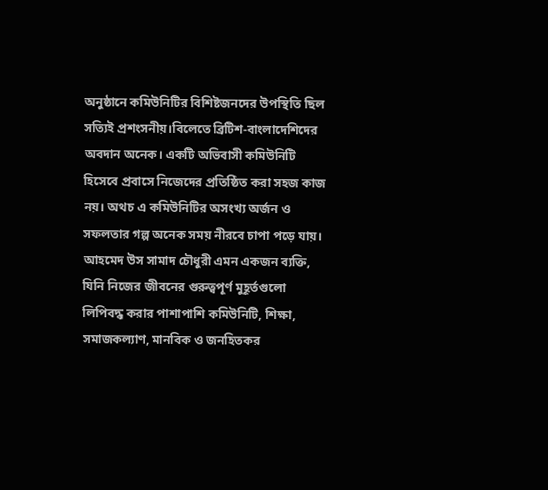অনুষ্ঠানে কমিউনিটির বিশিষ্টজনদের উপস্থিতি ছিল সত্যিই প্রশংসনীয়।বিলেতে ব্রিটিশ-বাংলাদেশিদের অবদান অনেক। একটি অভিবাসী কমিউনিটি হিসেবে প্রবাসে নিজেদের প্রতিষ্ঠিত করা সহজ কাজ নয়। অথচ এ কমিউনিটির অসংখ্য অর্জন ও সফলতার গল্প অনেক সময় নীরবে চাপা পড়ে যায়। আহমেদ উস সামাদ চৌধুরী এমন একজন ব্যক্তি, যিনি নিজের জীবনের গুরুত্বপূর্ণ মুহূর্তগুলো লিপিবদ্ধ করার পাশাপাশি কমিউনিটি, শিক্ষা, সমাজকল্যাণ, মানবিক ও জনহিতকর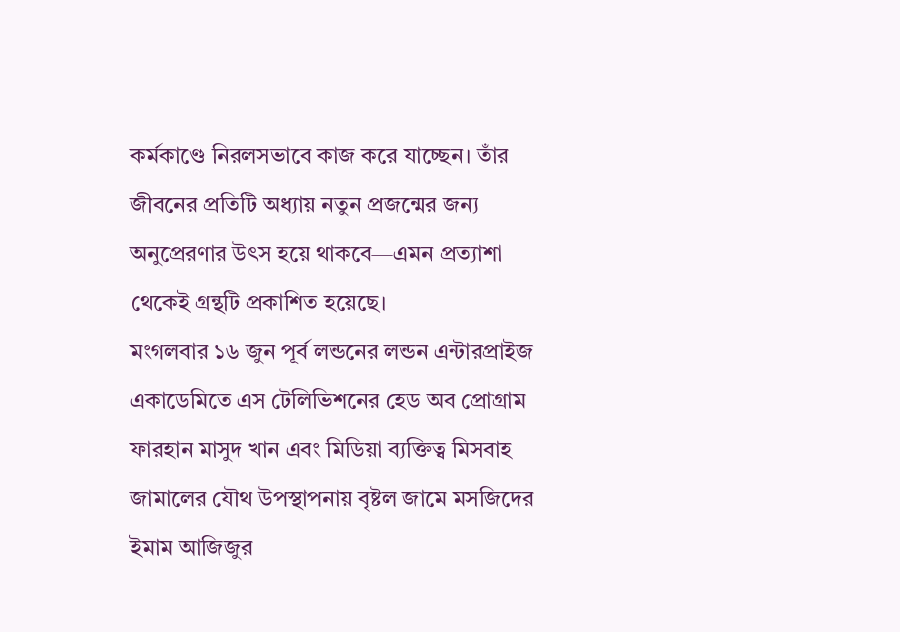কর্মকাণ্ডে নিরলসভাবে কাজ করে যাচ্ছেন। তাঁর জীবনের প্রতিটি অধ্যায় নতুন প্রজন্মের জন্য অনুপ্রেরণার উৎস হয়ে থাকবে—এমন প্রত্যাশা থেকেই গ্রন্থটি প্রকাশিত হয়েছে।
মংগলবার ১৬ জুন পূর্ব লন্ডনের লন্ডন এন্টারপ্রাইজ একাডেমিতে এস টেলিভিশনের হেড অব প্রোগ্রাম ফারহান মাসুদ খান এবং মিডিয়া ব্যক্তিত্ব মিসবাহ জামালের যৌথ উপস্থাপনায় বৃষ্টল জামে মসজিদের ইমাম আজিজুর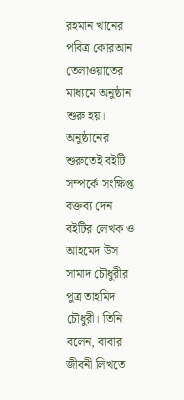রহমান খানের পবিত্র কোরআন তেলাওয়াতের মাধ্যমে অনুষ্ঠান শুরু হয়।
অনুষ্ঠানের শুরুতেই বইটি সম্পর্কে সংক্ষিপ্ত বক্তব্য দেন বইটির লেখক ও আহমেদ উস সামাদ চৌধুরীর পুত্র তাহমিদ চৌধুরী। তিনি বলেন, বাবার জীবনী লিখতে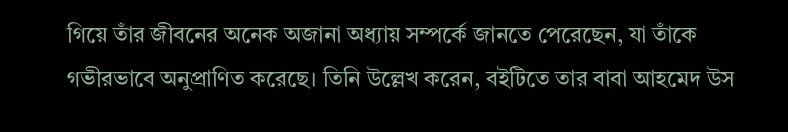গিয়ে তাঁর জীবনের অনেক অজানা অধ্যায় সম্পর্কে জানতে পেরেছেন, যা তাঁকে গভীরভাবে অনুপ্রাণিত করেছে। তিনি উল্লেখ করেন, বইটিতে তার বাবা আহমেদ উস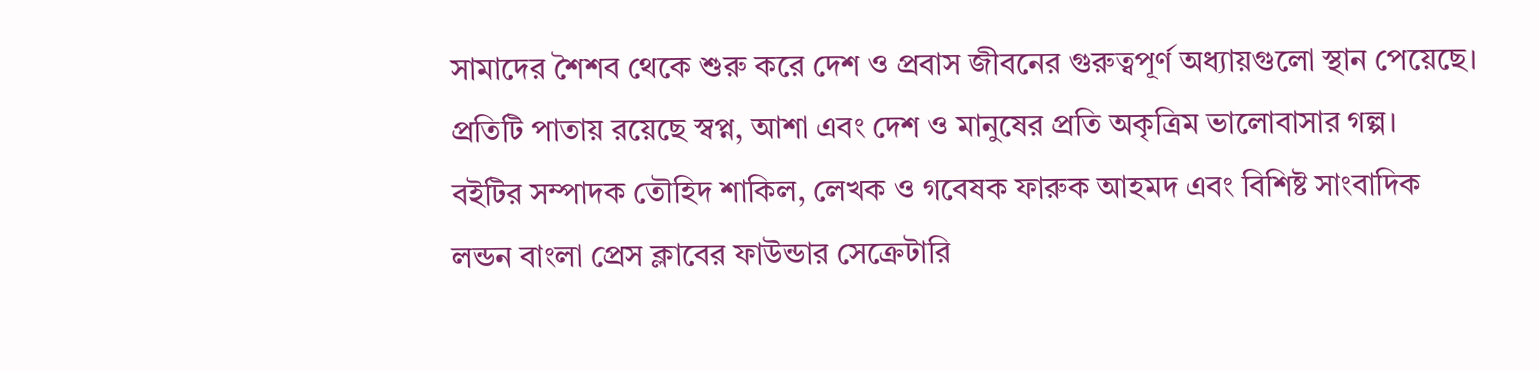সামাদের শৈশব থেকে শুরু করে দেশ ও প্রবাস জীবনের গুরুত্বপূর্ণ অধ্যায়গুলো স্থান পেয়েছে। প্রতিটি পাতায় রয়েছে স্বপ্ন, আশা এবং দেশ ও মানুষের প্রতি অকৃত্রিম ভালোবাসার গল্প।
বইটির সম্পাদক তৌহিদ শাকিল, লেখক ও গবেষক ফারুক আহমদ এবং বিশিষ্ট সাংবাদিক লন্ডন বাংলা প্রেস ক্লাবের ফাউন্ডার সেক্রেটারি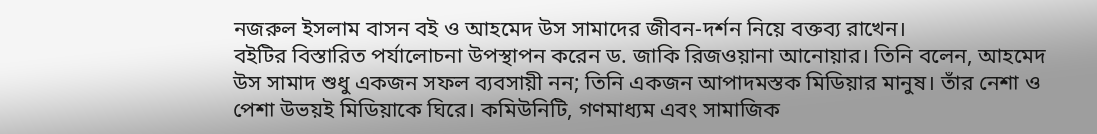নজরুল ইসলাম বাসন বই ও আহমেদ উস সামাদের জীবন-দর্শন নিয়ে বক্তব্য রাখেন।
বইটির বিস্তারিত পর্যালোচনা উপস্থাপন করেন ড. জাকি রিজওয়ানা আনোয়ার। তিনি বলেন, আহমেদ উস সামাদ শুধু একজন সফল ব্যবসায়ী নন; তিনি একজন আপাদমস্তক মিডিয়ার মানুষ। তাঁর নেশা ও পেশা উভয়ই মিডিয়াকে ঘিরে। কমিউনিটি, গণমাধ্যম এবং সামাজিক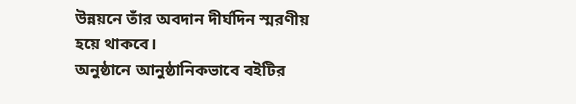উন্নয়নে তাঁর অবদান দীর্ঘদিন স্মরণীয় হয়ে থাকবে।
অনুষ্ঠানে আনুষ্ঠানিকভাবে বইটির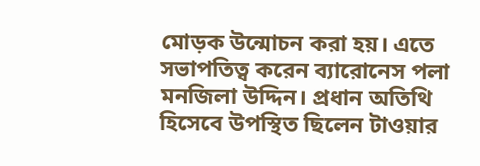মোড়ক উন্মোচন করা হয়। এতে সভাপতিত্ব করেন ব্যারোনেস পলা মনজিলা উদ্দিন। প্রধান অতিথি হিসেবে উপস্থিত ছিলেন টাওয়ার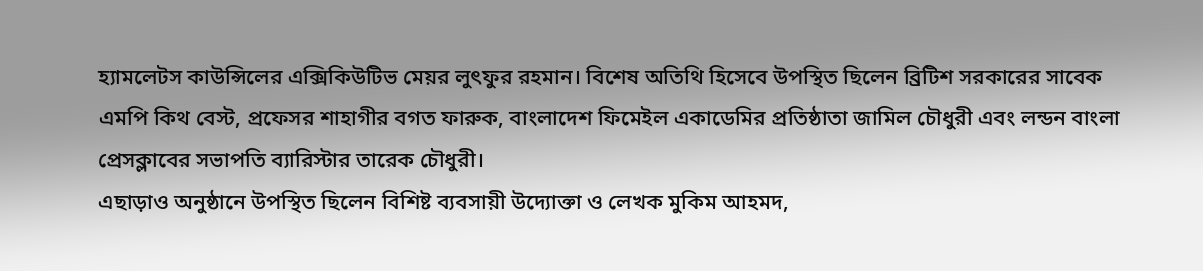হ্যামলেটস কাউন্সিলের এক্সিকিউটিভ মেয়র লুৎফুর রহমান। বিশেষ অতিথি হিসেবে উপস্থিত ছিলেন ব্রিটিশ সরকারের সাবেক এমপি কিথ বেস্ট, প্রফেসর শাহাগীর বগত ফারুক, বাংলাদেশ ফিমেইল একাডেমির প্রতিষ্ঠাতা জামিল চৌধুরী এবং লন্ডন বাংলা প্রেসক্লাবের সভাপতি ব্যারিস্টার তারেক চৌধুরী।
এছাড়াও অনুষ্ঠানে উপস্থিত ছিলেন বিশিষ্ট ব্যবসায়ী উদ্যোক্তা ও লেখক মুকিম আহমদ,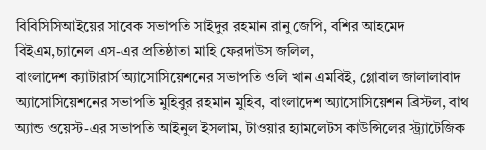বিবিসিসিআইয়ের সাবেক সভাপতি সাইদুর রহমান রানু জেপি, বশির আহমেদ বিইএম,চ্যানেল এস-এর প্রতিষ্ঠাতা মাহি ফেরদাউস জলিল,
বাংলাদেশ ক্যাটারার্স অ্যাসোসিয়েশনের সভাপতি ওলি খান এমবিই, গ্লোবাল জালালাবাদ অ্যাসোসিয়েশনের সভাপতি মুহিবুর রহমান মুহিব, বাংলাদেশ অ্যাসোসিয়েশন ব্রিস্টল, বাথ অ্যান্ড ওয়েস্ট-এর সভাপতি আইনুল ইসলাম, টাওয়ার হ্যামলেটস কাউন্সিলের স্ট্র্যাটেজিক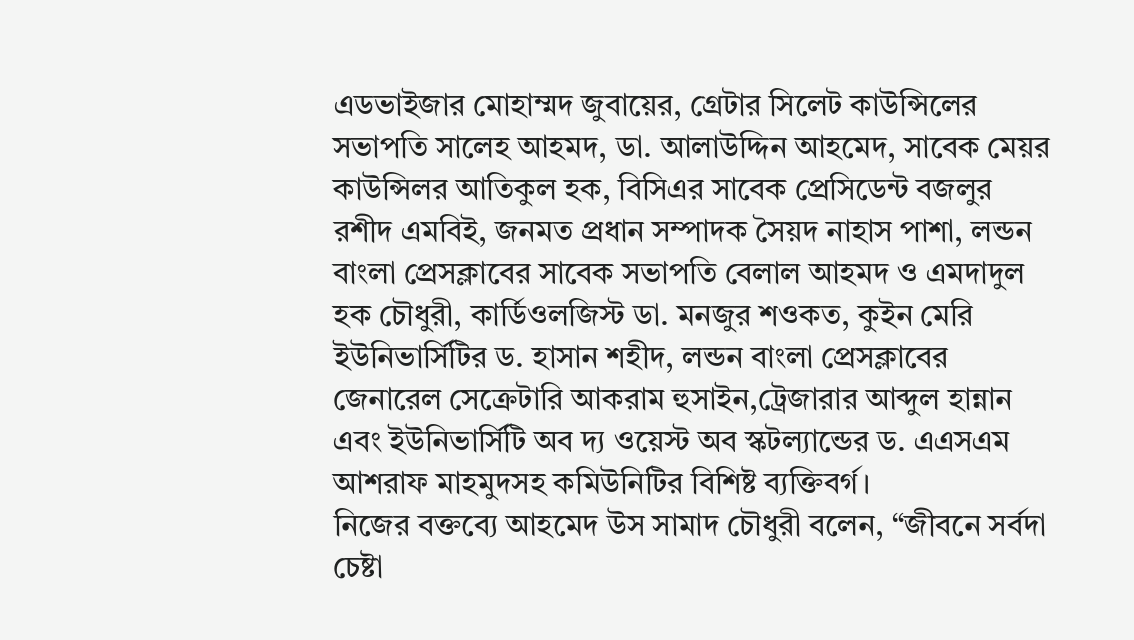এডভাইজার মোহাম্মদ জুবায়ের, গ্রেটার সিলেট কাউন্সিলের সভাপতি সালেহ আহমদ, ডা. আলাউদ্দিন আহমেদ, সাবেক মেয়র কাউন্সিলর আতিকুল হক, বিসিএর সাবেক প্রেসিডেন্ট বজলুর রশীদ এমবিই, জনমত প্রধান সম্পাদক সৈয়দ নাহাস পাশা, লন্ডন বাংলা প্রেসক্লাবের সাবেক সভাপতি বেলাল আহমদ ও এমদাদুল হক চৌধুরী, কার্ডিওলজিস্ট ডা. মনজুর শওকত, কুইন মেরি ইউনিভার্সিটির ড. হাসান শহীদ, লন্ডন বাংলা প্রেসক্লাবের জেনারেল সেক্রেটারি আকরাম হুসাইন,ট্রেজারার আব্দুল হান্নান এবং ইউনিভার্সিটি অব দ্য ওয়েস্ট অব স্কটল্যান্ডের ড. এএসএম আশরাফ মাহমুদসহ কমিউনিটির বিশিষ্ট ব্যক্তিবর্গ।
নিজের বক্তব্যে আহমেদ উস সামাদ চৌধুরী বলেন, “জীবনে সর্বদা চেষ্টা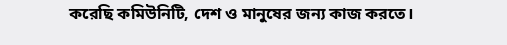করেছি কমিউনিটি, দেশ ও মানুষের জন্য কাজ করতে।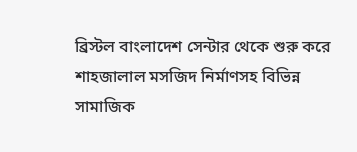ব্রিস্টল বাংলাদেশ সেন্টার থেকে শুরু করে শাহজালাল মসজিদ নির্মাণসহ বিভিন্ন সামাজিক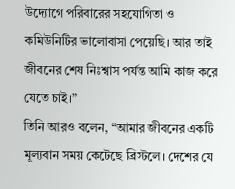উদ্যোগে পরিবারের সহযোগিতা ও কমিউনিটির ভালোবাসা পেয়েছি। আর তাই জীবনের শেষ নিঃশ্বাস পর্যন্ত আমি কাজ করে যেতে চাই।”
তিনি আরও বলেন, “আমার জীবনের একটি মূল্যবান সময় কেটেছে ব্রিস্টলে। দেশের যে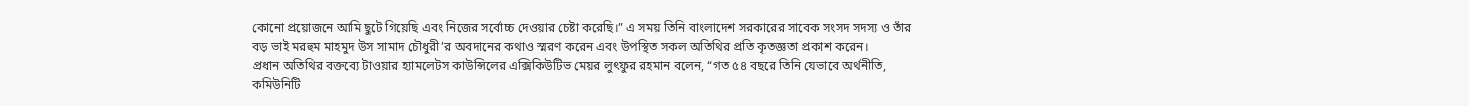কোনো প্রয়োজনে আমি ছুটে গিয়েছি এবং নিজের সর্বোচ্চ দেওয়ার চেষ্টা করেছি।” এ সময় তিনি বাংলাদেশ সরকারের সাবেক সংসদ সদস্য ও তাঁর বড় ভাই মরহুম মাহমুদ উস সামাদ চৌধুরী’র অবদানের কথাও স্মরণ করেন এবং উপস্থিত সকল অতিথির প্রতি কৃতজ্ঞতা প্রকাশ করেন।
প্রধান অতিথির বক্তব্যে টাওয়ার হ্যামলেটস কাউন্সিলের এক্সিকিউটিভ মেয়র লুৎফুর রহমান বলেন, “গত ৫৪ বছরে তিনি যেভাবে অর্থনীতি, কমিউনিটি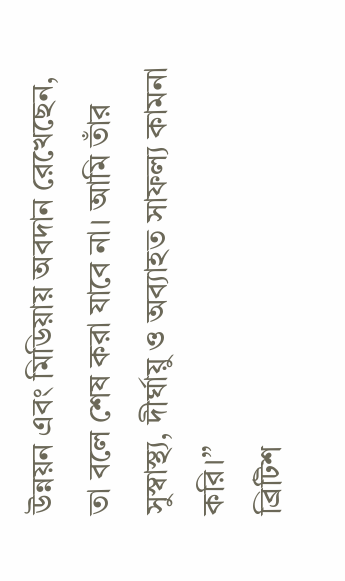উন্নয়ন এবং মিডিয়ায় অবদান রেখেছেন, তা বলে শেষ করা যাবে না। আমি তাঁর সুস্বাস্থ্য, দীর্ঘায়ু ও অব্যাহত সাফল্য কামনা করি।”
ব্রিটিশ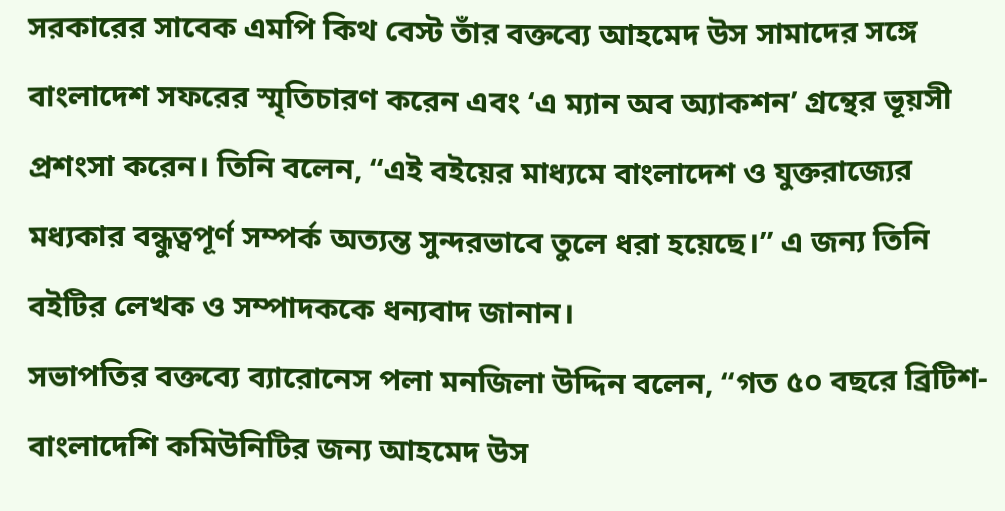সরকারের সাবেক এমপি কিথ বেস্ট তাঁর বক্তব্যে আহমেদ উস সামাদের সঙ্গে বাংলাদেশ সফরের স্মৃতিচারণ করেন এবং ‘এ ম্যান অব অ্যাকশন’ গ্রন্থের ভূয়সী প্রশংসা করেন। তিনি বলেন, “এই বইয়ের মাধ্যমে বাংলাদেশ ও যুক্তরাজ্যের মধ্যকার বন্ধুত্বপূর্ণ সম্পর্ক অত্যন্ত সুন্দরভাবে তুলে ধরা হয়েছে।” এ জন্য তিনি বইটির লেখক ও সম্পাদককে ধন্যবাদ জানান।
সভাপতির বক্তব্যে ব্যারোনেস পলা মনজিলা উদ্দিন বলেন, “গত ৫০ বছরে ব্রিটিশ-বাংলাদেশি কমিউনিটির জন্য আহমেদ উস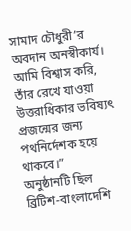সামাদ চৌধুরী’র অবদান অনস্বীকার্য। আমি বিশ্বাস করি, তাঁর রেখে যাওয়া উত্তরাধিকার ভবিষ্যৎ প্রজন্মের জন্য পথনির্দেশক হয়ে থাকবে।”
অনুষ্ঠানটি ছিল ব্রিটিশ-বাংলাদেশি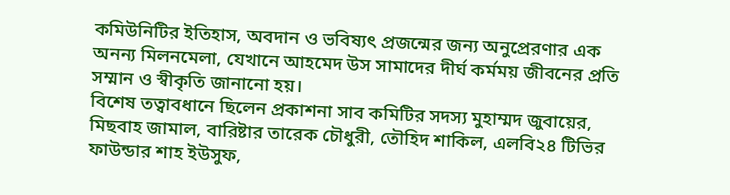কমিউনিটির ইতিহাস, অবদান ও ভবিষ্যৎ প্রজন্মের জন্য অনুপ্রেরণার এক অনন্য মিলনমেলা, যেখানে আহমেদ উস সামাদের দীর্ঘ কর্মময় জীবনের প্রতি সম্মান ও স্বীকৃতি জানানো হয়।
বিশেষ তত্বাবধানে ছিলেন প্রকাশনা সাব কমিটির সদস্য মুহাম্মদ জুবায়ের, মিছবাহ জামাল, বারিষ্টার তারেক চৌধুরী, তৌহিদ শাকিল, এলবি২৪ টিভির ফাউন্ডার শাহ ইউসুফ,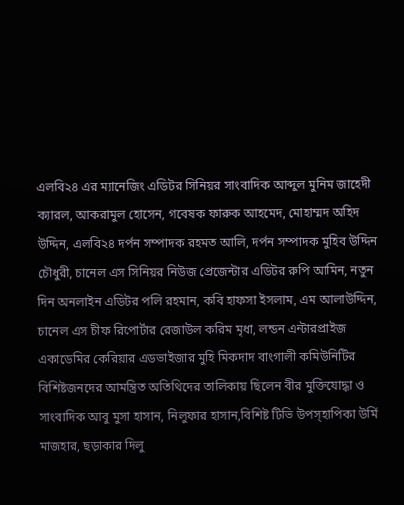এলবি২৪ এর ম্যানেজিং এডিটর সিনিয়র সাংবাদিক আব্দুল মুনিম জাহেদী ক্যারল, আকরামুল হোসেন, গবেষক ফারুক আহমেদ, মোহাম্মদ অহিদ উদ্দিন, এলবি২৪ দর্পন সম্পাদক রহমত আলি, দর্পন সম্পাদক মুহিব উদ্দিন চৌধুরী, চানেল এস সিনিয়র নিউজ প্রেজেন্টার এডিটর রুপি আমিন, নতুন দিন অনলাইন এডিটর পলি রহমান, কবি হাফসা ইসলাম, এম আলাউদ্দিন, চানেল এস চীফ রিপোর্টার রেজাউল করিম মৃধা, লন্ডন এন্টারপ্রাইজ একাডেমির কেরিয়ার এডভাইজার মুহি মিকদাদ বাংগালী কমিউনিটির বিশিষ্টজনদের আমন্ত্রিত অতিথিদের তালিকায় ছিলেন বীর মুক্তিযোদ্ধা ও সাংবাদিক আবু মুসা হাসান, নিলুফার হাসান,বিশিষ্ট টিভি উপস্হাপিকা উর্মি মাজহার, ছড়াকার দিলু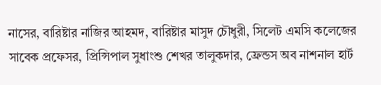নাসের, বারিষ্টার নাজির আহমদ, বারিষ্টার মাসুদ চৌধুরী, সিলেট এমসি কলেজের সাবেক প্রফেসর, প্রিন্সিপাল সুধাংশু শেখর তালুকদার, ফ্রেন্ডস অব নাশনাল হার্ট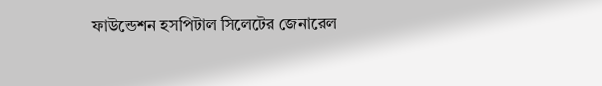ফাউন্ডেশন হসপিটাল সিলেটের জেনারেল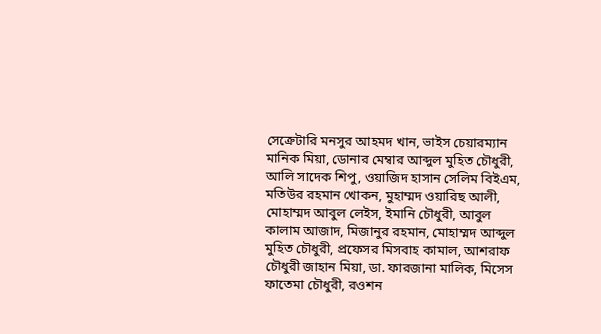সেক্রেটারি মনসুর আহমদ খান, ভাইস চেয়ারম্যান মানিক মিয়া, ডোনার মেম্বার আব্দুল মুহিত চৌধুরী, আলি সাদেক শিপু, ওয়াজিদ হাসান সেলিম বিইএম, মতিউর রহমান খোকন, মুহাম্মদ ওয়ারিছ আলী, মোহাম্মদ আবুল লেইস, ইমানি চৌধুরী, আবুল কালাম আজাদ, মিজানুর রহমান, মোহাম্মদ আব্দুল মুহিত চৌধুরী, প্রফেসর মিসবাহ কামাল, আশরাফ চৌধুরী জাহান মিয়া, ডা. ফারজানা মালিক, মিসেস ফাতেমা চৌধুরী, রওশন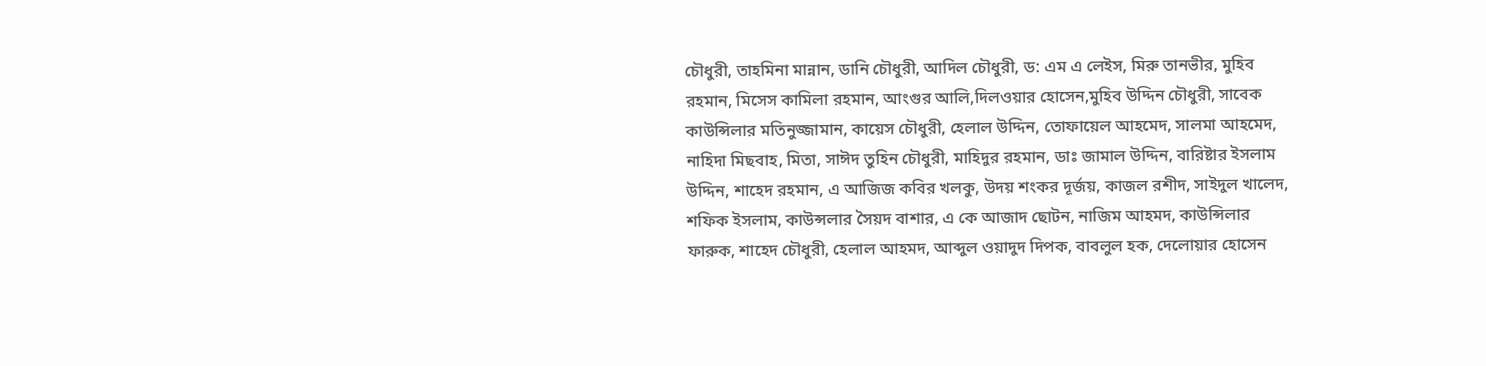চৌধুরী, তাহমিনা মান্নান, ডানি চৌধুরী, আদিল চৌধুরী, ড: এম এ লেইস, মিরু তানভীর, মুহিব রহমান, মিসেস কামিলা রহমান, আংগুর আলি,দিলওয়ার হোসেন,মুহিব উদ্দিন চৌধুরী, সাবেক কাউন্সিলার মতিনুজ্জামান, কায়েস চৌধুরী, হেলাল উদ্দিন, তোফায়েল আহমেদ, সালমা আহমেদ, নাহিদা মিছবাহ, মিতা, সাঈদ তুহিন চৌধুরী, মাহিদুর রহমান, ডাঃ জামাল উদ্দিন, বারিষ্টার ইসলাম উদ্দিন, শাহেদ রহমান, এ আজিজ কবির খলকু, উদয় শংকর দূর্জয়, কাজল রশীদ, সাইদুল খালেদ, শফিক ইসলাম, কাউন্সলার সৈয়দ বাশার, এ কে আজাদ ছোটন, নাজিম আহমদ, কাউন্সিলার ফারুক, শাহেদ চৌধুরী, হেলাল আহমদ, আব্দুল ওয়াদুদ দিপক, বাবলুল হক, দেলোয়ার হোসেন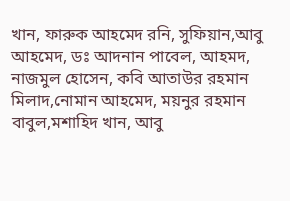খান, ফারুক আহমেদ রনি, সুফিয়ান,আবু আহমেদ, ডঃ আদনান পাবেল, আহমদ, নাজমুল হোসেন, কবি আতাউর রহমান মিলাদ,নোমান আহমেদ, ময়নুর রহমান বাবুল,মশাহিদ খান, আবু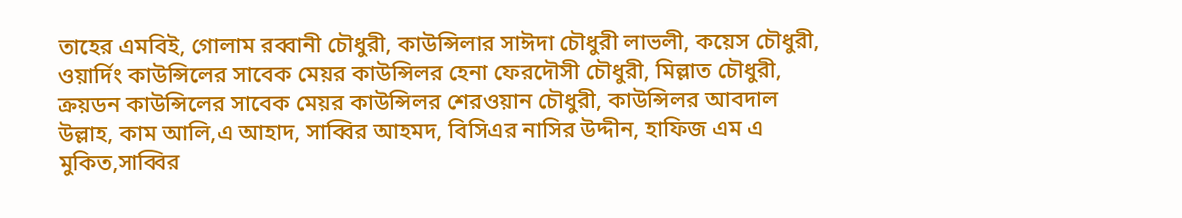তাহের এমবিই, গোলাম রব্বানী চৌধুরী, কাউন্সিলার সাঈদা চৌধুরী লাভলী, কয়েস চৌধুরী, ওয়ার্দিং কাউন্সিলের সাবেক মেয়র কাউন্সিলর হেনা ফেরদৌসী চৌধুরী, মিল্লাত চৌধুরী, ক্রয়ডন কাউন্সিলের সাবেক মেয়র কাউন্সিলর শেরওয়ান চৌধুরী, কাউন্সিলর আবদাল উল্লাহ, কাম আলি,এ আহাদ, সাব্বির আহমদ, বিসিএর নাসির উদ্দীন, হাফিজ এম এ মুকিত,সাব্বির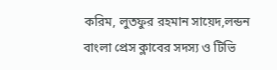করিম, লুতফুর রহমান সায়েদ,লন্ডন বাংলা প্রেস ক্লাবের সদস্য ও টিভি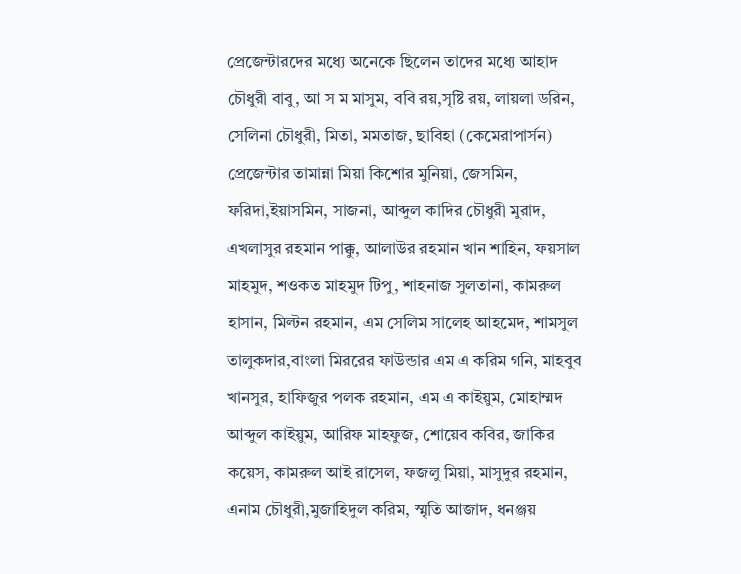প্রেজেন্টারদের মধ্যে অনেকে ছিলেন তাদের মধ্যে আহাদ চৌধুরী বাবু, আ স ম মাসুম, ববি রয়,সৃষ্টি রয়, লায়লা ডরিন, সেলিনা চৌধুরী, মিতা, মমতাজ, ছাবিহা (কেমেরাপার্সন) প্রেজেন্টার তামান্না মিয়া কিশোর মুনিয়া, জেসমিন, ফরিদা,ইয়াসমিন, সাজনা, আব্দুল কাদির চৌধুরী মুরাদ, এখলাসুর রহমান পাক্কু, আলাউর রহমান খান শাহিন, ফয়সাল মাহমুদ, শওকত মাহমুদ টিপু, শাহনাজ সুলতানা, কামরুল হাসান, মিল্টন রহমান, এম সেলিম সালেহ আহমেদ, শামসুল তালুকদার,বাংলা মিররের ফাউন্ডার এম এ করিম গনি, মাহবুব খানসুর, হাফিজুর পলক রহমান, এম এ কাইয়ুম, মোহাম্মদ আব্দুল কাইয়ুম, আরিফ মাহফুজ, শোয়েব কবির, জাকির কয়েস, কামরুল আই রাসেল, ফজলু মিয়া, মাসুদুর রহমান, এনাম চৌধুরী,মুজাহিদুল করিম, স্মৃতি আজাদ, ধনঞ্জয়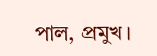পাল, প্রমুখ।